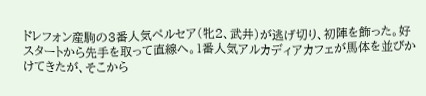ドレフォン産駒の3番人気ペルセア(牝2、武井)が逃げ切り、初陣を飾った。好スタートから先手を取って直線へ。1番人気アルカディアカフェが馬体を並びかけてきたが、そこから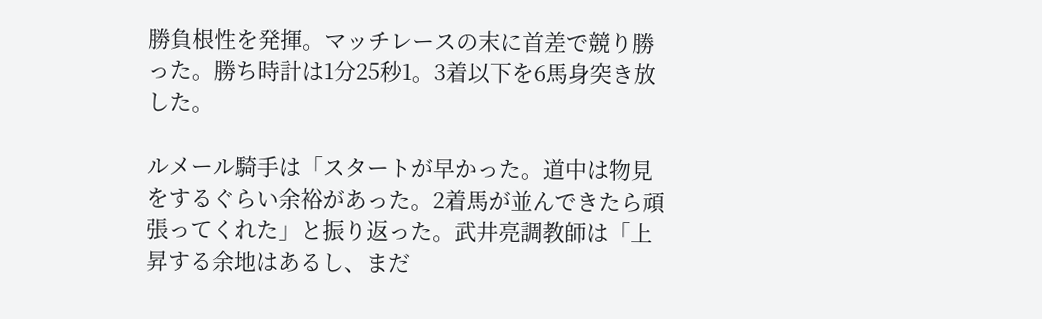勝負根性を発揮。マッチレースの末に首差で競り勝った。勝ち時計は1分25秒1。3着以下を6馬身突き放した。

ルメール騎手は「スタートが早かった。道中は物見をするぐらい余裕があった。2着馬が並んできたら頑張ってくれた」と振り返った。武井亮調教師は「上昇する余地はあるし、まだ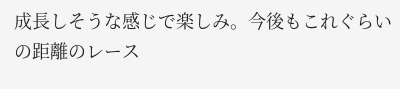成長しそうな感じで楽しみ。今後もこれぐらいの距離のレース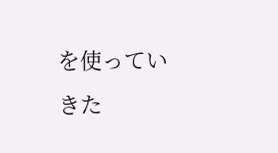を使っていきた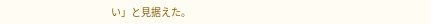い」と見据えた。